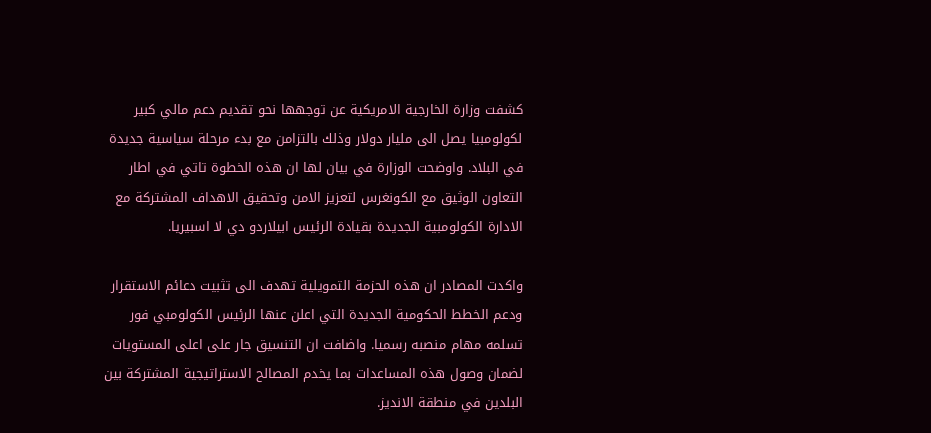كشفت وزارة الخارجية الامريكية عن توجهها نحو تقديم دعم مالي كبير لكولومبيا يصل الى مليار دولار وذلك بالتزامن مع بدء مرحلة سياسية جديدة في البلاد. واوضحت الوزارة في بيان لها ان هذه الخطوة تاتي في اطار التعاون الوثيق مع الكونغرس لتعزيز الامن وتحقيق الاهداف المشتركة مع الادارة الكولومبية الجديدة بقيادة الرئيس ابيلاردو دي لا اسبيريا.

واكدت المصادر ان هذه الحزمة التمويلية تهدف الى تثبيت دعائم الاستقرار ودعم الخطط الحكومية الجديدة التي اعلن عنها الرئيس الكولومبي فور تسلمه مهام منصبه رسميا. واضافت ان التنسيق جار على اعلى المستويات لضمان وصول هذه المساعدات بما يخدم المصالح الاستراتيجية المشتركة بين البلدين في منطقة الانديز.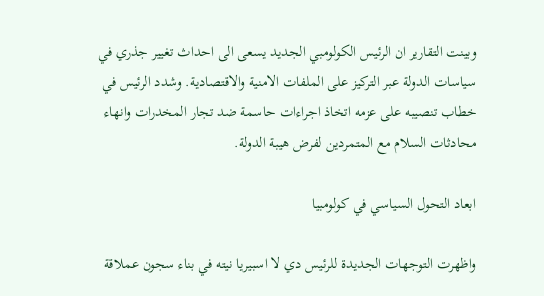وبينت التقارير ان الرئيس الكولومبي الجديد يسعى الى احداث تغيير جذري في سياسات الدولة عبر التركيز على الملفات الامنية والاقتصادية. وشدد الرئيس في خطاب تنصيبه على عزمه اتخاذ اجراءات حاسمة ضد تجار المخدرات وانهاء محادثات السلام مع المتمردين لفرض هيبة الدولة.

ابعاد التحول السياسي في كولومبيا

واظهرت التوجهات الجديدة للرئيس دي لا اسبيريا نيته في بناء سجون عملاقة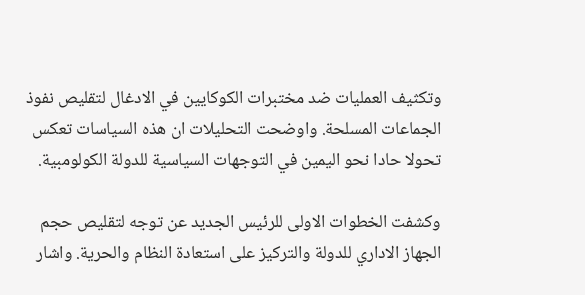وتكثيف العمليات ضد مختبرات الكوكايين في الادغال لتقليص نفوذ الجماعات المسلحة. واوضحت التحليلات ان هذه السياسات تعكس تحولا حادا نحو اليمين في التوجهات السياسية للدولة الكولومبية.

وكشفت الخطوات الاولى للرئيس الجديد عن توجه لتقليص حجم الجهاز الاداري للدولة والتركيز على استعادة النظام والحرية. واشار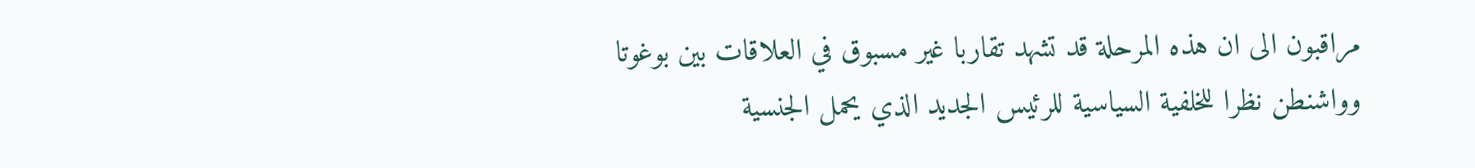مراقبون الى ان هذه المرحلة قد تشهد تقاربا غير مسبوق في العلاقات بين بوغوتا وواشنطن نظرا للخلفية السياسية للرئيس الجديد الذي يحمل الجنسية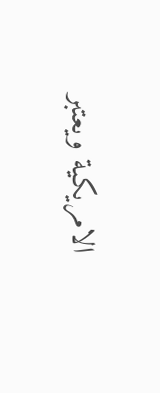الامريكية ويعتبر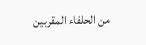من الحلفاء المقربين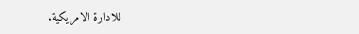للادارة الامريكية.